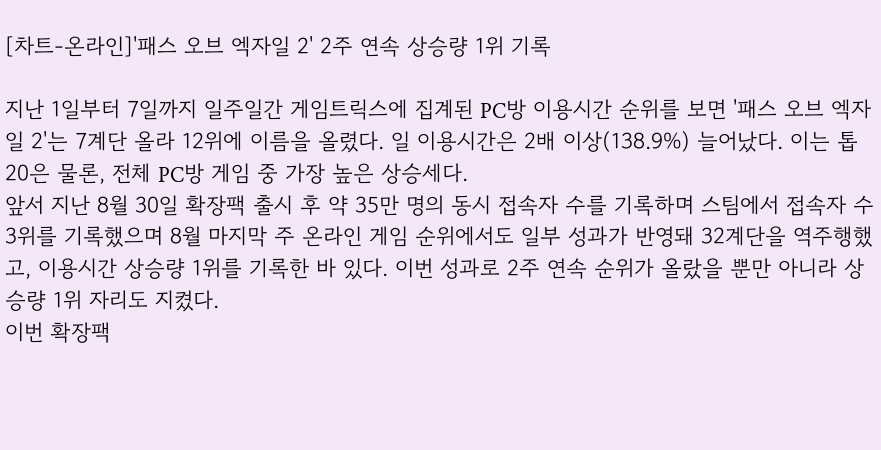[차트-온라인]'패스 오브 엑자일 2' 2주 연속 상승량 1위 기록

지난 1일부터 7일까지 일주일간 게임트릭스에 집계된 PC방 이용시간 순위를 보면 '패스 오브 엑자일 2'는 7계단 올라 12위에 이름을 올렸다. 일 이용시간은 2배 이상(138.9%) 늘어났다. 이는 톱20은 물론, 전체 PC방 게임 중 가장 높은 상승세다.
앞서 지난 8월 30일 확장팩 출시 후 약 35만 명의 동시 접속자 수를 기록하며 스팀에서 접속자 수 3위를 기록했으며 8월 마지막 주 온라인 게임 순위에서도 일부 성과가 반영돼 32계단을 역주행했고, 이용시간 상승량 1위를 기록한 바 있다. 이번 성과로 2주 연속 순위가 올랐을 뿐만 아니라 상승량 1위 자리도 지켰다.
이번 확장팩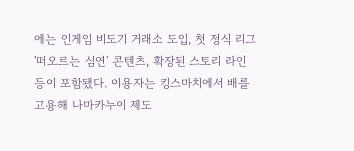에는 인게임 비도기 거래소 도입, 첫 정식 리그 '떠오르는 심연' 콘텐츠, 확장된 스토리 라인 등이 포함됐다. 이용자는 킹스마치에서 배를 고용해 나마카누이 제도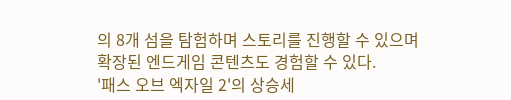의 8개 섬을 탐험하며 스토리를 진행할 수 있으며 확장된 엔드게임 콘텐츠도 경험할 수 있다.
'패스 오브 엑자일 2'의 상승세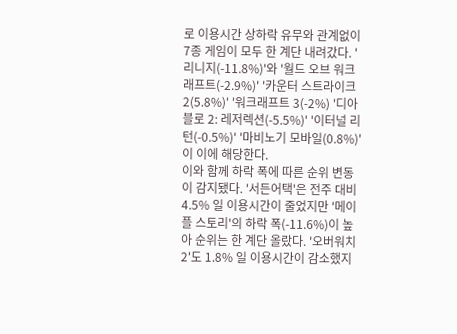로 이용시간 상하락 유무와 관계없이 7종 게임이 모두 한 계단 내려갔다. '리니지(-11.8%)'와 '월드 오브 워크래프트(-2.9%)' '카운터 스트라이크 2(5.8%)' '워크래프트 3(-2%) '디아블로 2: 레저렉션(-5.5%)' '이터널 리턴(-0.5%)' '마비노기 모바일(0.8%)'이 이에 해당한다.
이와 함께 하락 폭에 따른 순위 변동이 감지됐다. '서든어택'은 전주 대비 4.5% 일 이용시간이 줄었지만 '메이플 스토리'의 하락 폭(-11.6%)이 높아 순위는 한 계단 올랐다. '오버워치 2'도 1.8% 일 이용시간이 감소했지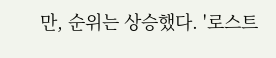만, 순위는 상승했다. '로스트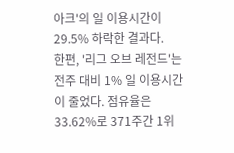아크'의 일 이용시간이 29.5% 하락한 결과다.
한편, '리그 오브 레전드'는 전주 대비 1% 일 이용시간이 줄었다. 점유율은 33.62%로 371주간 1위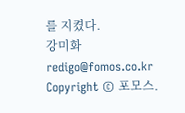를 지켰다.
강미화 redigo@fomos.co.kr
Copyright © 포모스.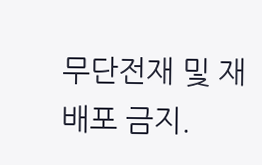무단전재 및 재배포 금지.